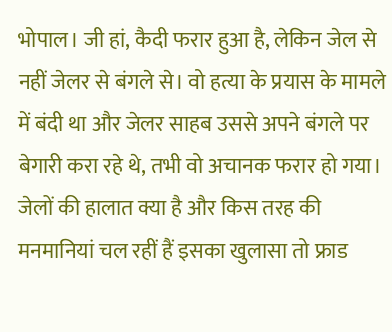भोपाल। जी हां, कैदी फरार हुआ है, लेकिन जेल से नहीं जेलर से बंगले से। वो हत्या के प्रयास के मामले में बंदी था और जेलर साहब उससे अपने बंगले पर बेगारी करा रहे थे, तभी वो अचानक फरार हो गया।
जेलों की हालात क्या है और किस तरह की मनमानियां चल रहीं हैं इसका खुलासा तो फ्राड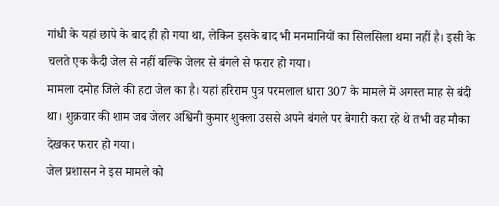गांधी के यहां छापे के बाद ही हो गया था, लेकिन इसके बाद भी मनमानियों का सिलसिला थमा नहीं है। इसी के चलते एक कैदी जेल से नहीं बल्कि जेलर से बंगले से फरार हो गया।
मामला दमोह जिले की हटा जेल का है। यहां हरिराम पुत्र परमलाल धारा 307 के मामले में अगस्त माह से बंदी था। शुक्रवार की शाम जब जेलर अश्विनी कुमार शुक्ला उससे अपने बंगले पर बेगारी करा रहे थे तभी वह मौका देखकर फरार हो गया।
जेल प्रशासन ने इस मामले को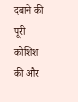दबाने की पूरी कोशिश की और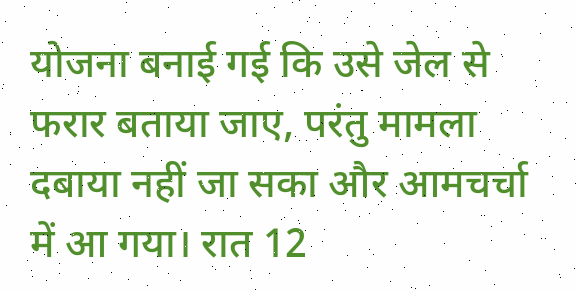योजना बनाई गई कि उसे जेल से फरार बताया जाए, परंतु मामला दबाया नहीं जा सका और आमचर्चा में आ गया। रात 12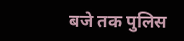बजे तक पुलिस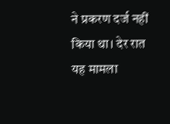ने प्रकरण दर्ज नहीं किया था। देर रात यह मामला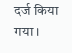दर्ज किया गया।